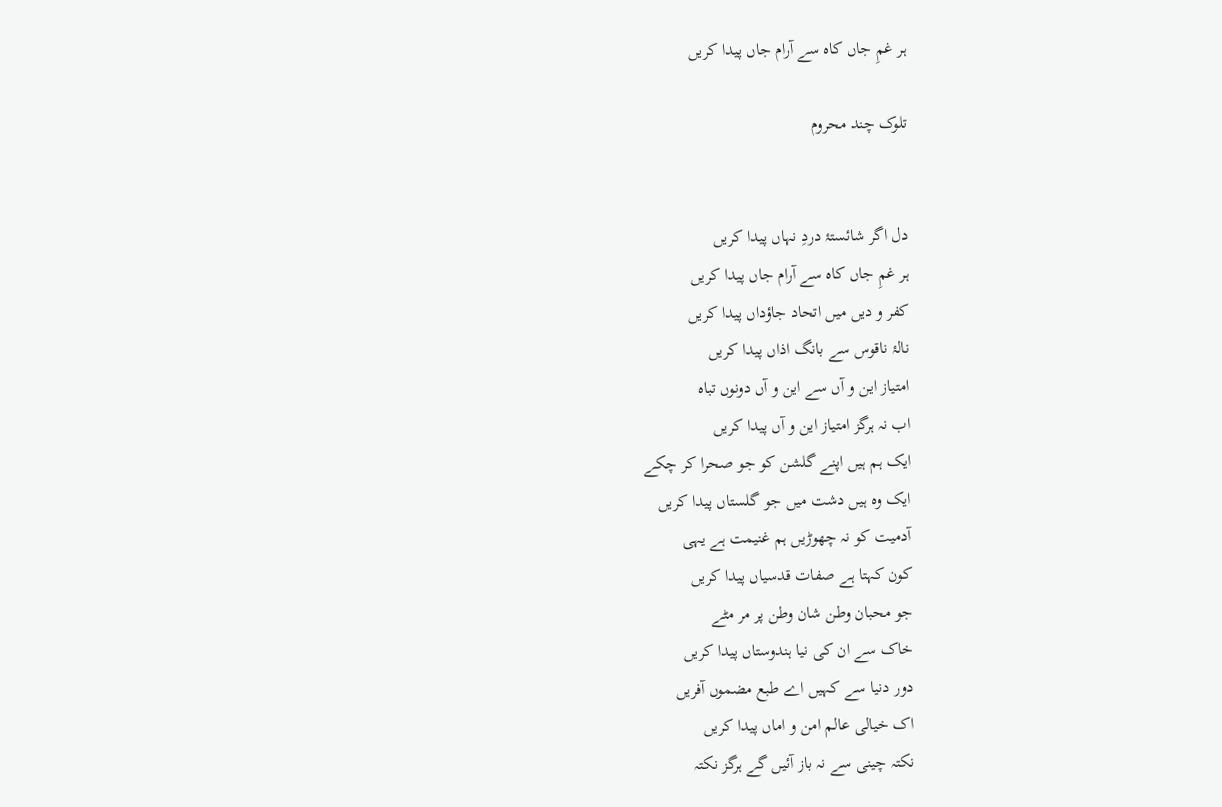ہر غمِ جاں کاہ سے آرام جاں پیدا کریں

تلوک چند محروم


دل اگر شائستۂ دردِ نہاں پیدا کریں
ہر غمِ جاں کاہ سے آرام جاں پیدا کریں
کفر و دیں میں اتحاد جاؤداں پیدا کریں
نالۂ ناقوس سے بانگ اذاں پیدا کریں
امتیاز این و آں سے این و آں دونوں تباہ
اب نہ ہرگز امتیاز این و آں پیدا کریں
ایک ہم ہیں اپنے گلشن کو جو صحرا کر چکے
ایک وہ ہیں دشت میں جو گلستاں پیدا کریں
آدمیت کو نہ چھوڑیں ہم غنیمت ہے یہی
کون کہتا ہے صفات قدسیاں پیدا کریں
جو محبان وطن شان وطن پر مر مٹے
خاک سے ان کی نیا ہندوستاں پیدا کریں
دور دنیا سے کہیں اے طبع مضموں آفریں
اک خیالی عالم‌‌ امن و اماں پیدا کریں
نکتہ چینی سے نہ باز آئیں گے ہرگز نکتہ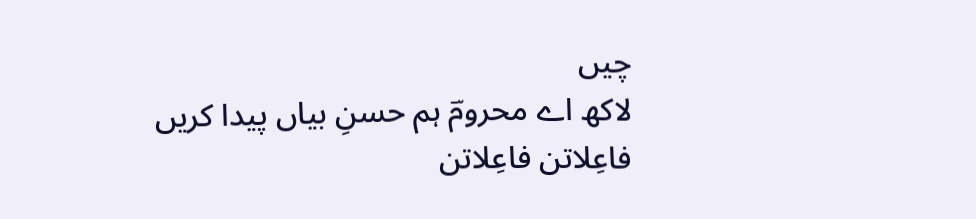چیں
لاکھ اے محرومؔ ہم حسنِ بیاں پیدا کریں
فاعِلاتن فاعِلاتن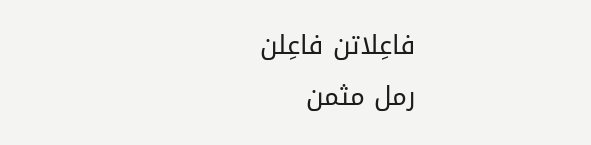فاعِلاتن فاعِلن
رمل مثمن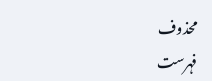محذوف
فہرست